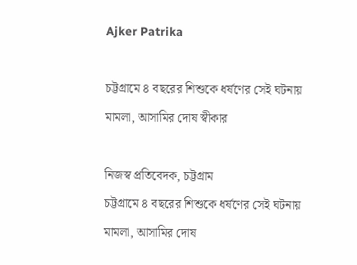Ajker Patrika

চট্টগ্রামে ৪ বছরের শিশুকে ধর্ষণের সেই ঘটনায় মামলা, আসামির দোষ স্বীকার

নিজস্ব প্রতিবেদক, চট্টগ্রাম
চট্টগ্রামে ৪ বছরের শিশুকে ধর্ষণের সেই ঘটনায় মামলা, আসামির দোষ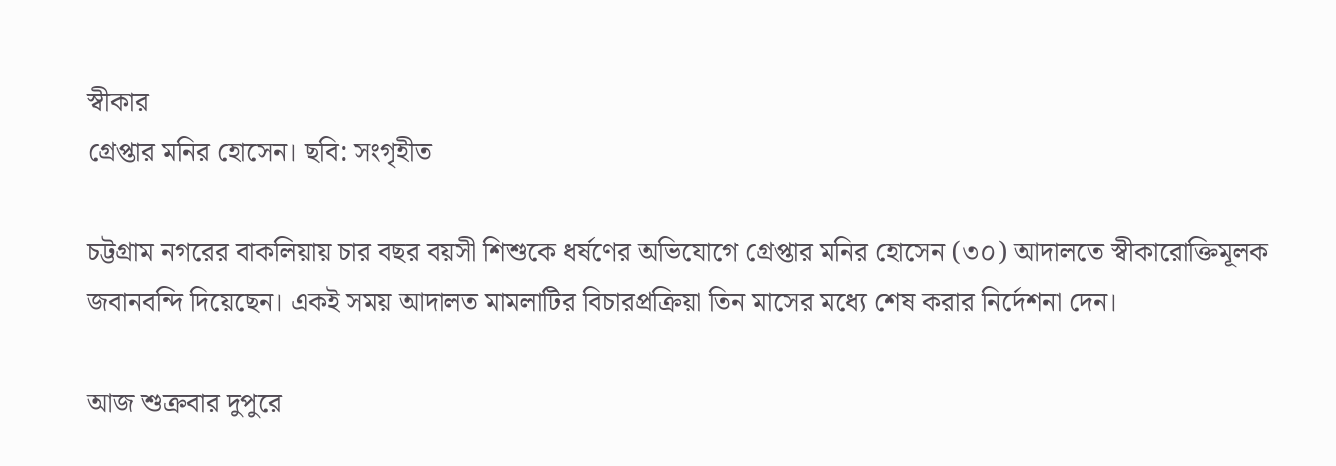স্বীকার
গ্রেপ্তার মনির হোসেন। ছবি: সংগৃহীত

চট্টগ্রাম নগরের বাকলিয়ায় চার বছর বয়সী শিশুকে ধর্ষণের অভিযোগে গ্রেপ্তার মনির হোসেন (৩০) আদালতে স্বীকারোক্তিমূলক জবানবন্দি দিয়েছেন। একই সময় আদালত মামলাটির বিচারপ্রক্রিয়া তিন মাসের মধ্যে শেষ করার নির্দেশনা দেন।

আজ শুক্রবার দুপুরে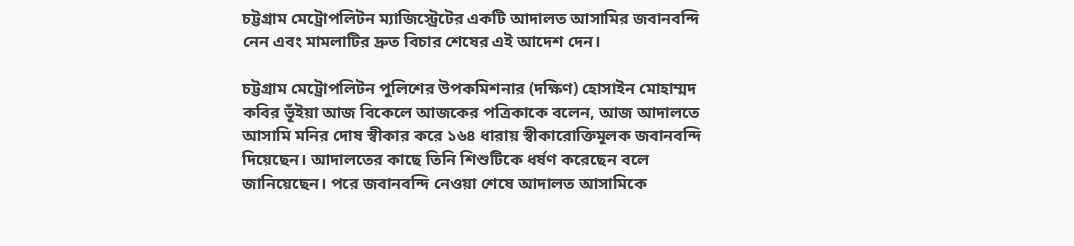চট্টগ্রাম মেট্রোপলিটন ম্যাজিস্ট্রেটের একটি আদালত আসামির জবানবন্দি নেন এবং মামলাটির দ্রুত বিচার শেষের এই আদেশ দেন।

চট্টগ্রাম মেট্রোপলিটন পুলিশের উপকমিশনার (দক্ষিণ) হোসাইন মোহাম্মদ কবির ভূঁইয়া আজ বিকেলে আজকের পত্রিকাকে বলেন, আজ আদালতে আসামি মনির দোষ স্বীকার করে ১৬৪ ধারায় স্বীকারোক্তিমূলক জবানবন্দি দিয়েছেন। আদালতের কাছে তিনি শিশুটিকে ধর্ষণ করেছেন বলে জানিয়েছেন। পরে জবানবন্দি নেওয়া শেষে আদালত আসামিকে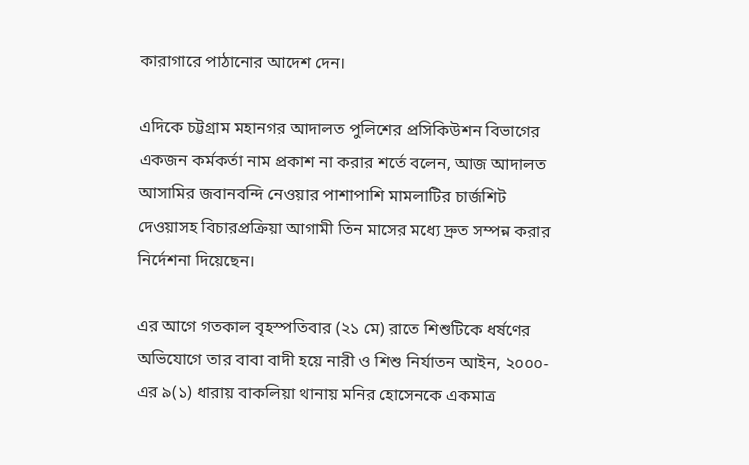কারাগারে পাঠানোর আদেশ দেন।

এদিকে চট্টগ্রাম মহানগর আদালত পুলিশের প্রসিকিউশন বিভাগের একজন কর্মকর্তা নাম প্রকাশ না করার শর্তে বলেন, আজ আদালত আসামির জবানবন্দি নেওয়ার পাশাপাশি মামলাটির চার্জশিট দেওয়াসহ বিচারপ্রক্রিয়া আগামী তিন মাসের মধ্যে দ্রুত সম্পন্ন করার নির্দেশনা দিয়েছেন।

এর আগে গতকাল বৃহস্পতিবার (২১ মে) রাতে শিশুটিকে ধর্ষণের অভিযোগে তার বাবা বাদী হয়ে নারী ও শিশু নির্যাতন আইন, ২০০০-এর ৯(১) ধারায় বাকলিয়া থানায় মনির হোসেনকে একমাত্র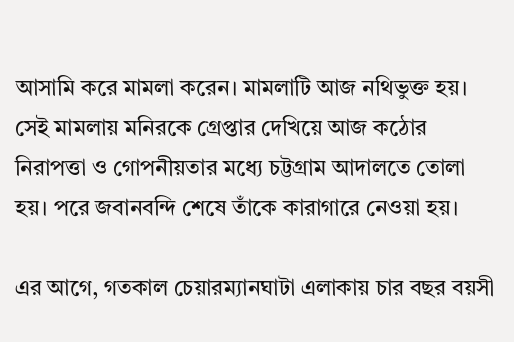আসামি করে মামলা করেন। মামলাটি আজ নথিভুক্ত হয়। সেই মামলায় মনিরকে গ্রেপ্তার দেখিয়ে আজ কঠোর নিরাপত্তা ও গোপনীয়তার মধ্যে চট্টগ্রাম আদালতে তোলা হয়। পরে জবানবন্দি শেষে তাঁকে কারাগারে নেওয়া হয়।

এর আগে, গতকাল চেয়ারম্যানঘাটা এলাকায় চার বছর বয়সী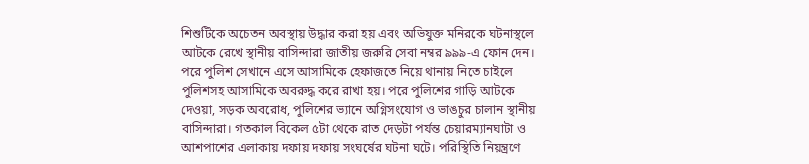শিশুটিকে অচেতন অবস্থায় উদ্ধার করা হয় এবং অভিযুক্ত মনিরকে ঘটনাস্থলে আটকে রেখে স্থানীয় বাসিন্দারা জাতীয় জরুরি সেবা নম্বর ৯৯৯-এ ফোন দেন। পরে পুলিশ সেখানে এসে আসামিকে হেফাজতে নিয়ে থানায় নিতে চাইলে পুলিশসহ আসামিকে অবরুদ্ধ করে রাখা হয়। পরে পুলিশের গাড়ি আটকে দেওয়া, সড়ক অবরোধ, পুলিশের ভ্যানে অগ্নিসংযোগ ও ভাঙচুর চালান স্থানীয় বাসিন্দারা। গতকাল বিকেল ৫টা থেকে রাত দেড়টা পর্যন্ত চেয়ারম্যানঘাটা ও আশপাশের এলাকায় দফায় দফায় সংঘর্ষের ঘটনা ঘটে। পরিস্থিতি নিয়ন্ত্রণে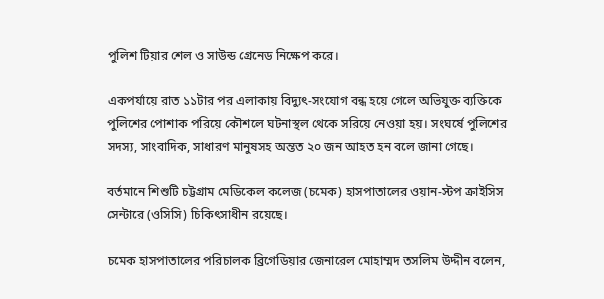পুলিশ টিয়ার শেল ও সাউন্ড গ্রেনেড নিক্ষেপ করে।

একপর্যায়ে রাত ১১টার পর এলাকায় বিদ্যুৎ-সংযোগ বন্ধ হয়ে গেলে অভিযুক্ত ব্যক্তিকে পুলিশের পোশাক পরিয়ে কৌশলে ঘটনাস্থল থেকে সরিয়ে নেওয়া হয়। সংঘর্ষে পুলিশের সদস্য, সাংবাদিক, সাধারণ মানুষসহ অন্তত ২০ জন আহত হন বলে জানা গেছে।

বর্তমানে শিশুটি চট্টগ্রাম মেডিকেল কলেজ (চমেক) হাসপাতালের ওয়ান-স্টপ ক্রাইসিস সেন্টারে (ওসিসি) চিকিৎসাধীন রয়েছে।

চমেক হাসপাতালের পরিচালক ব্রিগেডিয়ার জেনারেল মোহাম্মদ তসলিম উদ্দীন বলেন,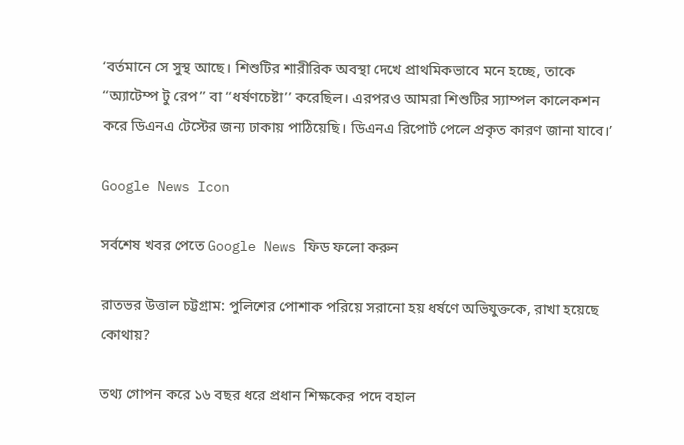‘বর্তমানে সে সুস্থ আছে। শিশুটির শারীরিক অবস্থা দেখে প্রাথমিকভাবে মনে হচ্ছে, তাকে ‘‘অ্যাটেম্প টু রেপ’’ বা ‘‘ধর্ষণচেষ্টা’’ করেছিল। এরপরও আমরা শিশুটির স্যাম্পল কালেকশন করে ডিএনএ টেস্টের জন্য ঢাকায় পাঠিয়েছি। ডিএনএ রিপোর্ট পেলে প্রকৃত কারণ জানা যাবে।’

Google News Icon

সর্বশেষ খবর পেতে Google News ফিড ফলো করুন

রাতভর উত্তাল চট্টগ্রাম: পুলিশের পোশাক পরিয়ে সরানো হয় ধর্ষণে অভিযুক্তকে, রাখা হয়েছে কোথায়?

তথ্য গোপন করে ১৬ বছর ধরে প্রধান শিক্ষকের পদে বহাল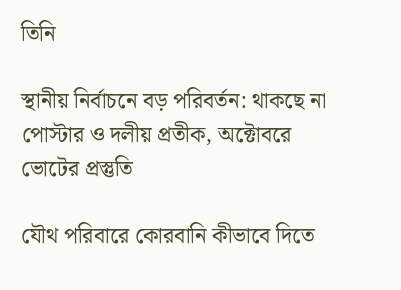তিনি

স্থানীয় নির্বাচনে বড় পরিবর্তন: থাকছে না পোস্টার ও দলীয় প্রতীক, অক্টোবরে ভোটের প্রস্তুতি

যৌথ পরিবারে কোরবানি কীভাবে দিতে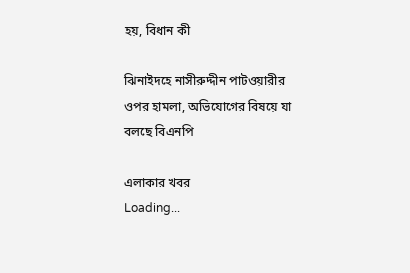হয়, বিধান কী

ঝিনাইদহে নাসীরুদ্দীন পাটওয়ারীর ওপর হামলা, অভিযোগের বিষয়ে যা বলছে বিএনপি

এলাকার খবর
Loading...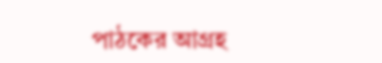পাঠকের আগ্রহ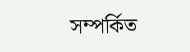সম্পর্কিত